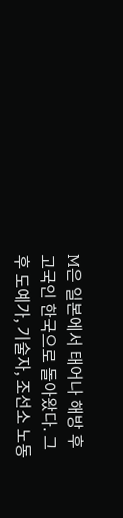M은 일본에서 태어나 해방 후 고국인 한국으로 돌아왔다. 그 후 도예가, 기술자, 조선소 노동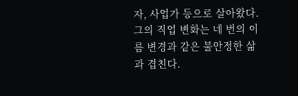자, 사업가 등으로 살아왔다. 그의 직업 변화는 네 번의 이름 변경과 같은 불안정한 삶과 겹친다.